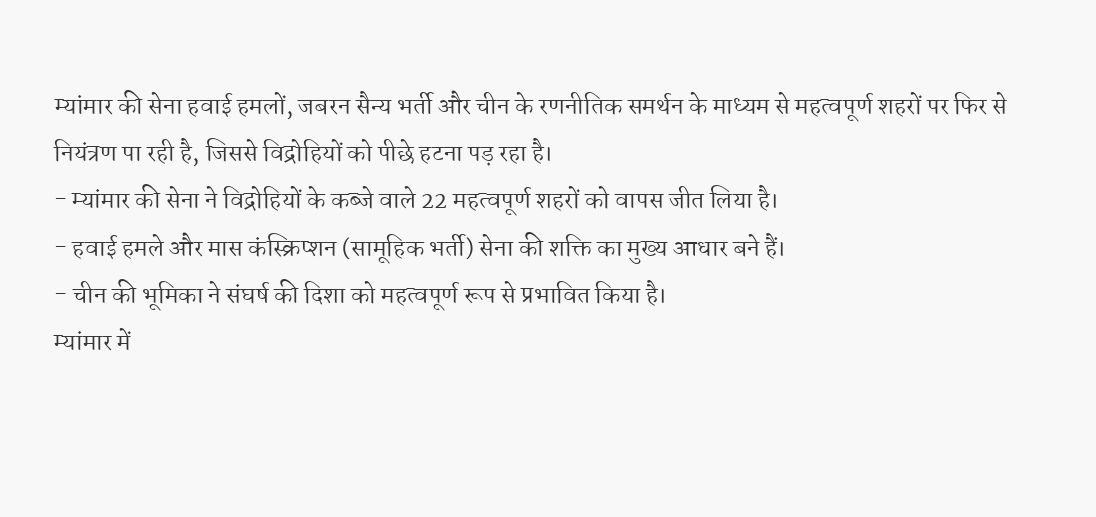म्यांमार की सेना हवाई हमलों, जबरन सैन्य भर्ती और चीन के रणनीतिक समर्थन के माध्यम से महत्वपूर्ण शहरों पर फिर से नियंत्रण पा रही है, जिससे विद्रोहियों को पीछे हटना पड़ रहा है।
- म्यांमार की सेना ने विद्रोहियों के कब्जे वाले 22 महत्वपूर्ण शहरों को वापस जीत लिया है।
- हवाई हमले और मास कंस्क्रिप्शन (सामूहिक भर्ती) सेना की शक्ति का मुख्य आधार बने हैं।
- चीन की भूमिका ने संघर्ष की दिशा को महत्वपूर्ण रूप से प्रभावित किया है।
म्यांमार में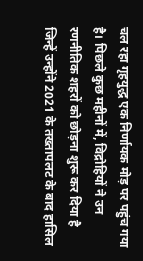चल रहा गृहयुद्ध एक निर्णायक मोड़ पर पहुंच गया है। पिछले कुछ महीनों में, विद्रोहियों ने उन रणनीतिक शहरों को छोड़ना शुरू कर दिया है जिन्हें उन्होंने 2021 के तख्तापलट के बाद हासिल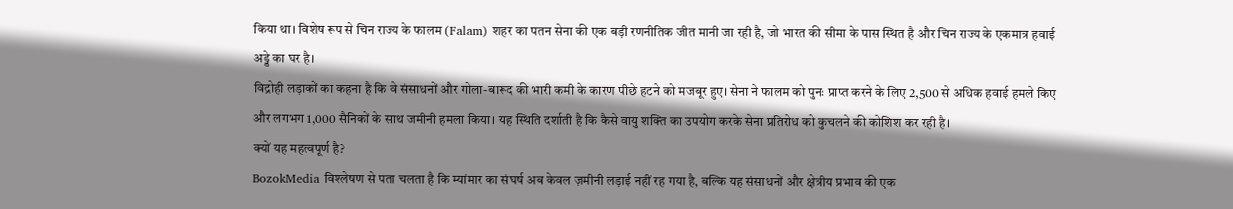किया था। विशेष रूप से चिन राज्य के फालम (Falam) शहर का पतन सेना की एक बड़ी रणनीतिक जीत मानी जा रही है, जो भारत की सीमा के पास स्थित है और चिन राज्य के एकमात्र हवाई अड्डे का घर है।
विद्रोही लड़ाकों का कहना है कि वे संसाधनों और गोला-बारूद की भारी कमी के कारण पीछे हटने को मजबूर हुए। सेना ने फालम को पुनः प्राप्त करने के लिए 2,500 से अधिक हवाई हमले किए और लगभग 1,000 सैनिकों के साथ जमीनी हमला किया। यह स्थिति दर्शाती है कि कैसे वायु शक्ति का उपयोग करके सेना प्रतिरोध को कुचलने की कोशिश कर रही है।
क्यों यह महत्वपूर्ण है?
BozokMedia विश्लेषण से पता चलता है कि म्यांमार का संघर्ष अब केवल ज़मीनी लड़ाई नहीं रह गया है, बल्कि यह संसाधनों और क्षेत्रीय प्रभाव की एक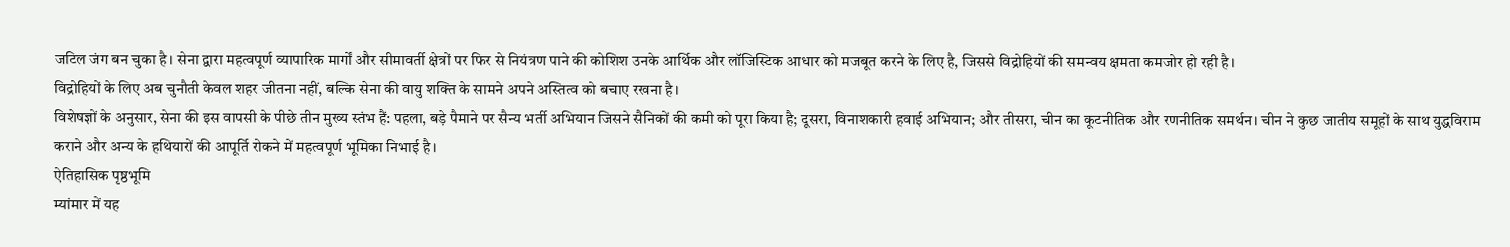जटिल जंग बन चुका है। सेना द्वारा महत्वपूर्ण व्यापारिक मार्गों और सीमावर्ती क्षेत्रों पर फिर से नियंत्रण पाने की कोशिश उनके आर्थिक और लॉजिस्टिक आधार को मजबूत करने के लिए है, जिससे विद्रोहियों की समन्वय क्षमता कमजोर हो रही है।
विद्रोहियों के लिए अब चुनौती केवल शहर जीतना नहीं, बल्कि सेना की वायु शक्ति के सामने अपने अस्तित्व को बचाए रखना है।
विशेषज्ञों के अनुसार, सेना की इस वापसी के पीछे तीन मुख्य स्तंभ हैं: पहला, बड़े पैमाने पर सैन्य भर्ती अभियान जिसने सैनिकों की कमी को पूरा किया है; दूसरा, विनाशकारी हवाई अभियान; और तीसरा, चीन का कूटनीतिक और रणनीतिक समर्थन। चीन ने कुछ जातीय समूहों के साथ युद्धविराम कराने और अन्य के हथियारों की आपूर्ति रोकने में महत्वपूर्ण भूमिका निभाई है।
ऐतिहासिक पृष्ठभूमि
म्यांमार में यह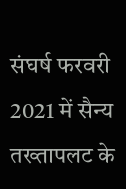संघर्ष फरवरी 2021 में सैन्य तख्तापलट के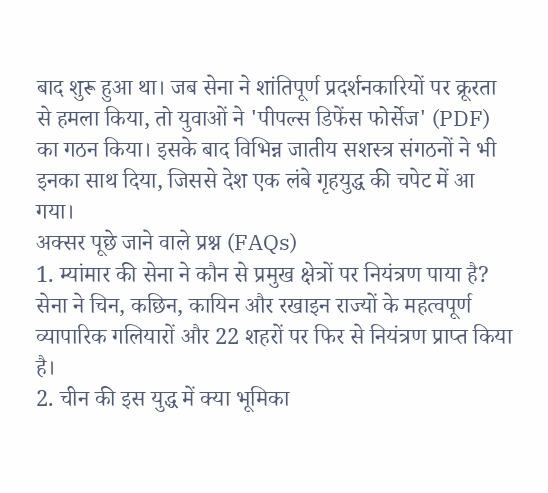बाद शुरू हुआ था। जब सेना ने शांतिपूर्ण प्रदर्शनकारियों पर क्रूरता से हमला किया, तो युवाओं ने 'पीपल्स डिफेंस फोर्सेज' (PDF) का गठन किया। इसके बाद विभिन्न जातीय सशस्त्र संगठनों ने भी इनका साथ दिया, जिससे देश एक लंबे गृहयुद्ध की चपेट में आ गया।
अक्सर पूछे जाने वाले प्रश्न (FAQs)
1. म्यांमार की सेना ने कौन से प्रमुख क्षेत्रों पर नियंत्रण पाया है?
सेना ने चिन, कछिन, कायिन और रखाइन राज्यों के महत्वपूर्ण व्यापारिक गलियारों और 22 शहरों पर फिर से नियंत्रण प्राप्त किया है।
2. चीन की इस युद्ध में क्या भूमिका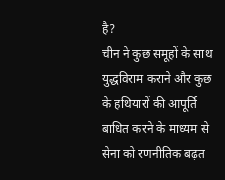है?
चीन ने कुछ समूहों के साथ युद्धविराम कराने और कुछ के हथियारों की आपूर्ति बाधित करने के माध्यम से सेना को रणनीतिक बढ़त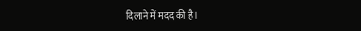दिलाने में मदद की है।